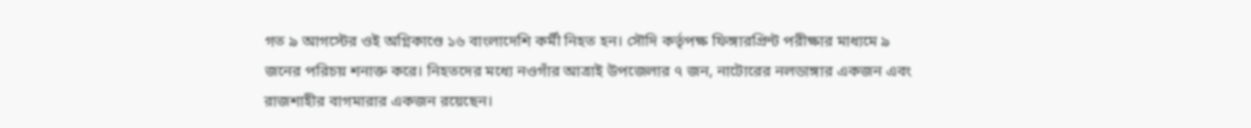গত ৯ আগস্টের ওই অগ্নিকাণ্ডে ১৬ বাংলাদেশি কর্মী নিহত হন। সৌদি কর্তৃপক্ষ ফিঙ্গারপ্রিন্ট পরীক্ষার মাধ্যমে ৯ জনের পরিচয় শনাক্ত করে। নিহতদের মধ্যে নওগাঁর আত্রাই উপজেলার ৭ জন, নাটোরের নলডাঙ্গার একজন এবং রাজশাহীর বাগমারার একজন রয়েছেন।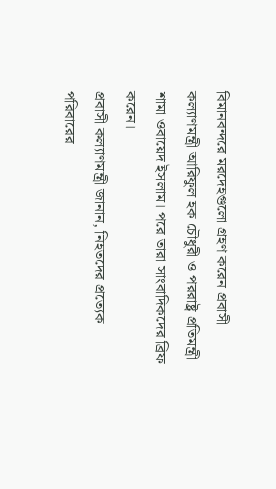বিমানবন্দরে মরদেহগুলো গ্রহণ করেন প্রবাসী কল্যাণমন্ত্রী আরিফুল হক চৌধুরী ও পররাষ্ট্র প্রতিমন্ত্রী শামা ওবায়েদ ইসলাম। পরে তারা সাংবাদিকদের ব্রিফ করেন।
প্রবাসী কল্যাণমন্ত্রী জানান, নিহতদের প্রত্যেক পরিবারের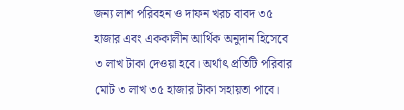জন্য লাশ পরিবহন ও দাফন খরচ বাবদ ৩৫ হাজার এবং এককালীন আর্থিক অনুদান হিসেবে ৩ লাখ টাকা দেওয়া হবে। অর্থাৎ প্রতিটি পরিবার মোট ৩ লাখ ৩৫ হাজার টাকা সহায়তা পাবে।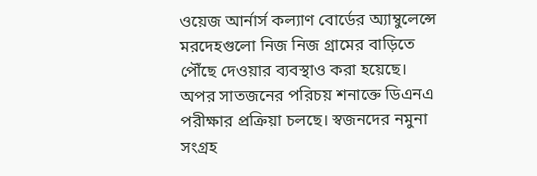ওয়েজ আর্নার্স কল্যাণ বোর্ডের অ্যাম্বুলেন্সে মরদেহগুলো নিজ নিজ গ্রামের বাড়িতে পৌঁছে দেওয়ার ব্যবস্থাও করা হয়েছে।
অপর সাতজনের পরিচয় শনাক্তে ডিএনএ পরীক্ষার প্রক্রিয়া চলছে। স্বজনদের নমুনা সংগ্রহ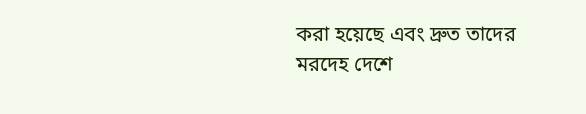করা হয়েছে এবং দ্রুত তাদের মরদেহ দেশে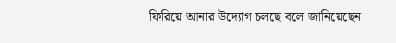ফিরিয়ে আনার উদ্যোগ চলছে বলে জানিয়েছেন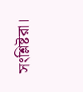সংশ্লিষ্টরা।